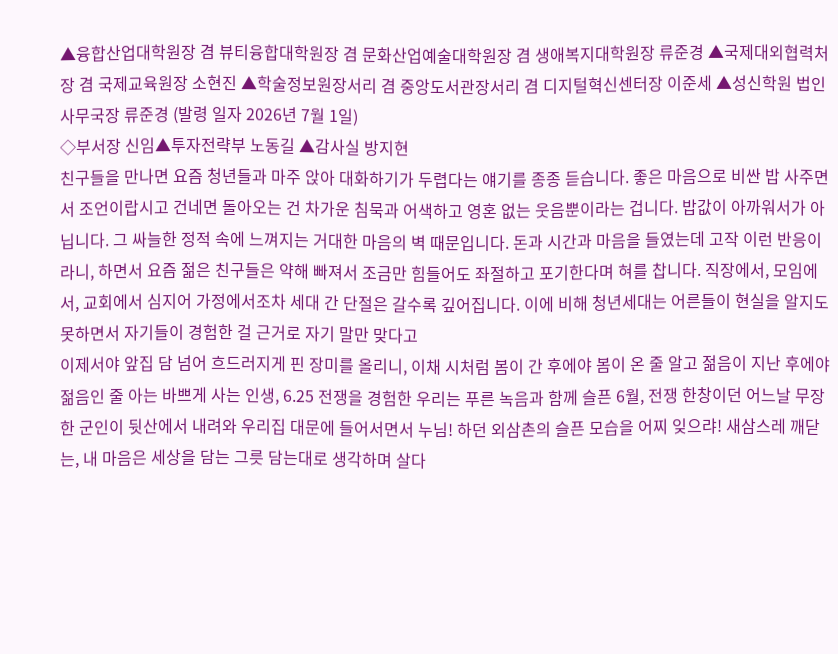▲융합산업대학원장 겸 뷰티융합대학원장 겸 문화산업예술대학원장 겸 생애복지대학원장 류준경 ▲국제대외협력처장 겸 국제교육원장 소현진 ▲학술정보원장서리 겸 중앙도서관장서리 겸 디지털혁신센터장 이준세 ▲성신학원 법인사무국장 류준경 (발령 일자 2026년 7월 1일)
◇부서장 신임▲투자전략부 노동길 ▲감사실 방지현
친구들을 만나면 요즘 청년들과 마주 앉아 대화하기가 두렵다는 얘기를 종종 듣습니다. 좋은 마음으로 비싼 밥 사주면서 조언이랍시고 건네면 돌아오는 건 차가운 침묵과 어색하고 영혼 없는 웃음뿐이라는 겁니다. 밥값이 아까워서가 아닙니다. 그 싸늘한 정적 속에 느껴지는 거대한 마음의 벽 때문입니다. 돈과 시간과 마음을 들였는데 고작 이런 반응이라니, 하면서 요즘 젊은 친구들은 약해 빠져서 조금만 힘들어도 좌절하고 포기한다며 혀를 찹니다. 직장에서, 모임에서, 교회에서 심지어 가정에서조차 세대 간 단절은 갈수록 깊어집니다. 이에 비해 청년세대는 어른들이 현실을 알지도 못하면서 자기들이 경험한 걸 근거로 자기 말만 맞다고
이제서야 앞집 담 넘어 흐드러지게 핀 장미를 올리니, 이채 시처럼 봄이 간 후에야 봄이 온 줄 알고 젊음이 지난 후에야 젊음인 줄 아는 바쁘게 사는 인생, 6.25 전쟁을 경험한 우리는 푸른 녹음과 함께 슬픈 6월, 전쟁 한창이던 어느날 무장한 군인이 뒷산에서 내려와 우리집 대문에 들어서면서 누님! 하던 외삼촌의 슬픈 모습을 어찌 잊으랴! 새삼스레 깨닫는, 내 마음은 세상을 담는 그릇 담는대로 생각하며 살다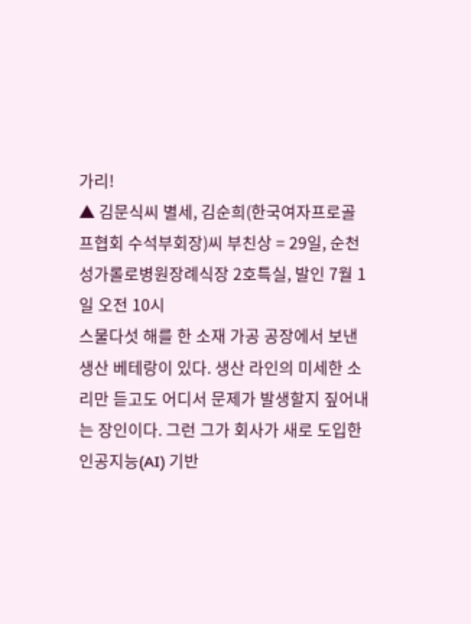가리!
▲ 김문식씨 별세, 김순희(한국여자프로골프협회 수석부회장)씨 부친상 = 29일, 순천성가롤로병원장례식장 2호특실, 발인 7월 1일 오전 10시
스물다섯 해를 한 소재 가공 공장에서 보낸 생산 베테랑이 있다. 생산 라인의 미세한 소리만 듣고도 어디서 문제가 발생할지 짚어내는 장인이다. 그런 그가 회사가 새로 도입한 인공지능(AI) 기반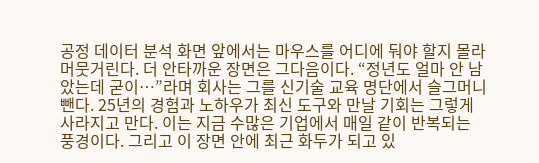공정 데이터 분석 화면 앞에서는 마우스를 어디에 둬야 할지 몰라 머뭇거린다. 더 안타까운 장면은 그다음이다. “정년도 얼마 안 남았는데 굳이…”라며 회사는 그를 신기술 교육 명단에서 슬그머니 뺀다. 25년의 경험과 노하우가 최신 도구와 만날 기회는 그렇게 사라지고 만다. 이는 지금 수많은 기업에서 매일 같이 반복되는 풍경이다. 그리고 이 장면 안에 최근 화두가 되고 있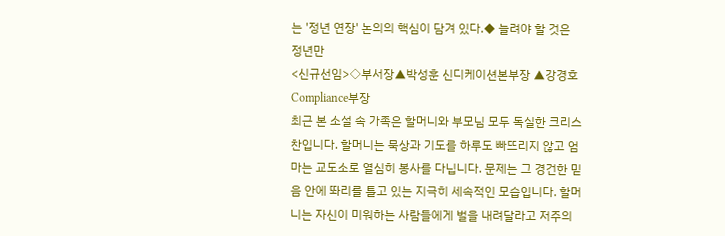는 '정년 연장' 논의의 핵심이 담겨 있다.◆ 늘려야 할 것은 정년만
<신규선임>◇부서장▲박성훈 신디케이션본부장 ▲강경호 Compliance부장
최근 본 소설 속 가족은 할머니와 부모님 모두 독실한 크리스찬입니다. 할머니는 묵상과 기도를 하루도 빠뜨리지 않고 엄마는 교도소로 열심히 봉사를 다닙니다. 문제는 그 경건한 믿음 안에 똬리를 틀고 있는 지극히 세속적인 모습입니다. 할머니는 자신이 미워하는 사람들에게 벌을 내려달라고 저주의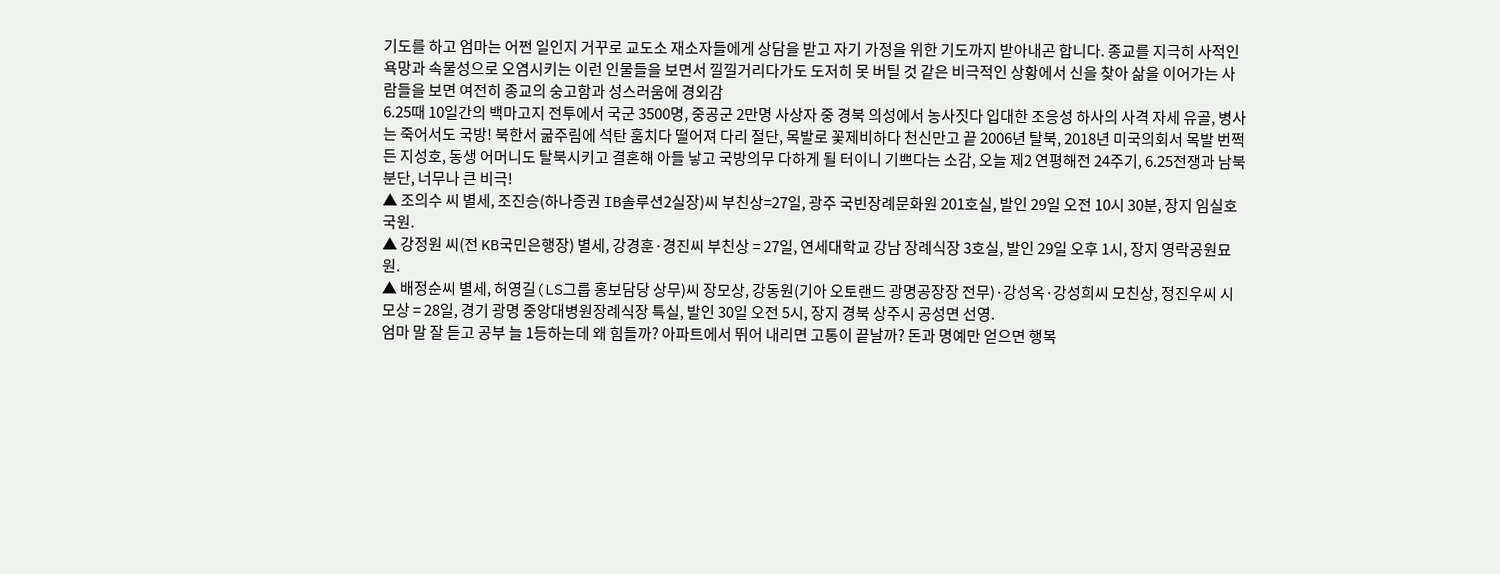기도를 하고 엄마는 어쩐 일인지 거꾸로 교도소 재소자들에게 상담을 받고 자기 가정을 위한 기도까지 받아내곤 합니다. 종교를 지극히 사적인 욕망과 속물성으로 오염시키는 이런 인물들을 보면서 낄낄거리다가도 도저히 못 버틸 것 같은 비극적인 상황에서 신을 찾아 삶을 이어가는 사람들을 보면 여전히 종교의 숭고함과 성스러움에 경외감
6.25때 10일간의 백마고지 전투에서 국군 3500명, 중공군 2만명 사상자 중 경북 의성에서 농사짓다 입대한 조응성 하사의 사격 자세 유골, 병사는 죽어서도 국방! 북한서 굶주림에 석탄 훔치다 떨어져 다리 절단, 목발로 꽃제비하다 천신만고 끝 2006년 탈북, 2018년 미국의회서 목발 번쩍 든 지성호, 동생 어머니도 탈북시키고 결혼해 아들 낳고 국방의무 다하게 될 터이니 기쁘다는 소감, 오늘 제2 연평해전 24주기, 6.25전쟁과 남북 분단, 너무나 큰 비극!
▲ 조의수 씨 별세, 조진승(하나증권 IB솔루션2실장)씨 부친상=27일, 광주 국빈장례문화원 201호실, 발인 29일 오전 10시 30분, 장지 임실호국원.
▲ 강정원 씨(전 KB국민은행장) 별세, 강경훈·경진씨 부친상 = 27일, 연세대학교 강남 장례식장 3호실, 발인 29일 오후 1시, 장지 영락공원묘원.
▲ 배정순씨 별세, 허영길(LS그룹 홍보담당 상무)씨 장모상, 강동원(기아 오토랜드 광명공장장 전무)·강성옥·강성희씨 모친상, 정진우씨 시모상 = 28일, 경기 광명 중앙대병원장례식장 특실, 발인 30일 오전 5시, 장지 경북 상주시 공성면 선영.
엄마 말 잘 듣고 공부 늘 1등하는데 왜 힘들까? 아파트에서 뛰어 내리면 고통이 끝날까? 돈과 명예만 얻으면 행복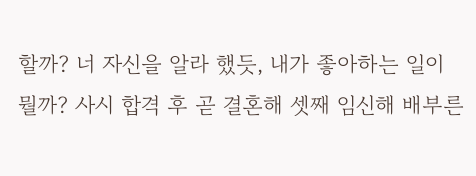할까? 너 자신을 알라 했듯, 내가 좋아하는 일이 뭘까? 사시 합격 후 곧 결혼해 셋째 임신해 배부른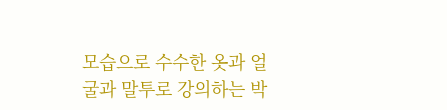모습으로 수수한 옷과 얼굴과 말투로 강의하는 박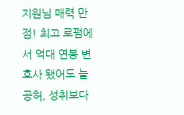지원님 매력 만점! 최고 로펌에서 억대 연봉 변호사 됐어도 늘 공허, 성취보다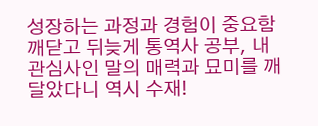성장하는 과정과 경험이 중요함 깨닫고 뒤늦게 통역사 공부, 내 관심사인 말의 매력과 묘미를 깨달았다니 역시 수재!